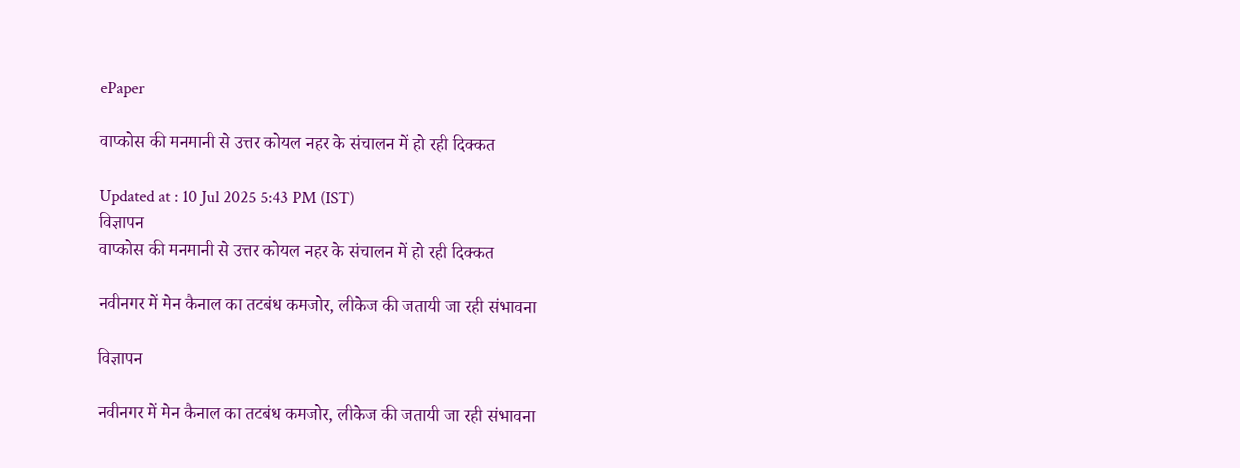ePaper

वाप्कोस की मनमानी से उत्तर कोयल नहर के संचालन में हो रही दिक्कत

Updated at : 10 Jul 2025 5:43 PM (IST)
विज्ञापन
वाप्कोस की मनमानी से उत्तर कोयल नहर के संचालन में हो रही दिक्कत

नवीनगर में मेन कैनाल का तटबंध कमजोर, लीकेज की जतायी जा रही संभावना

विज्ञापन

नवीनगर में मेन कैनाल का तटबंध कमजोर, लीकेज की जतायी जा रही संभावना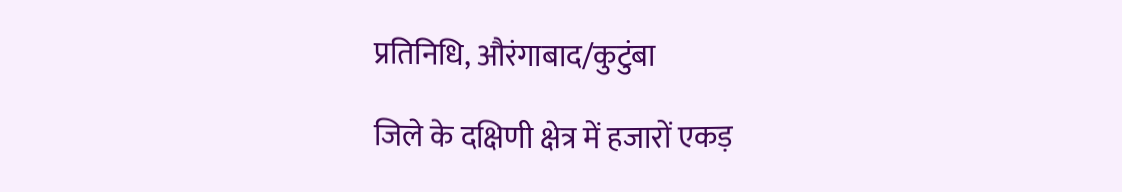प्रतिनिधि, औरंगाबाद/कुटुंबा

जिले के दक्षिणी क्षेत्र में हजारों एकड़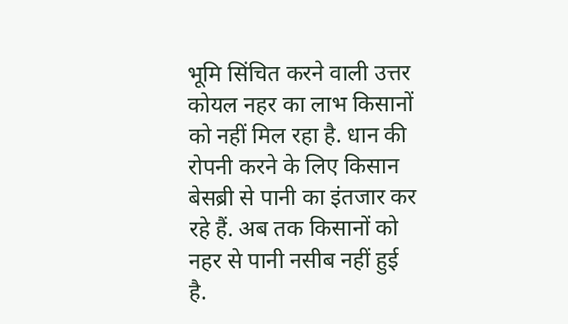भूमि सिंचित करने वाली उत्तर कोयल नहर का लाभ किसानों को नहीं मिल रहा है. धान की रोपनी करने के लिए किसान बेसब्री से पानी का इंतजार कर रहे हैं. अब तक किसानों को नहर से पानी नसीब नहीं हुई है.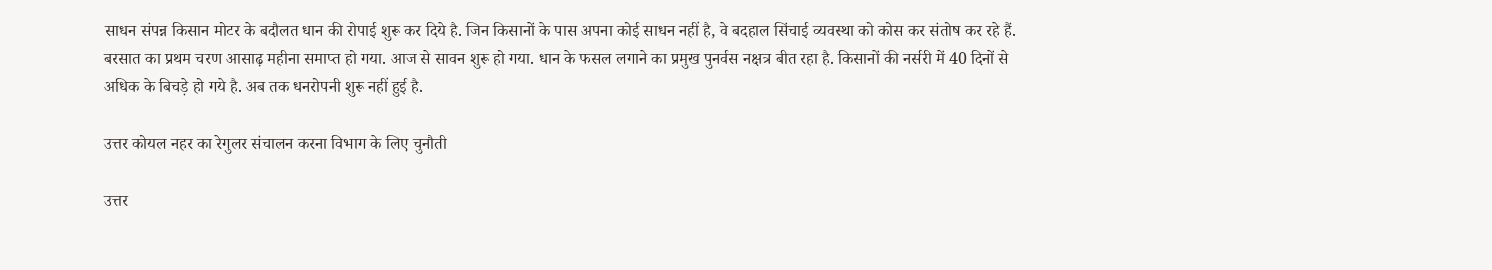साधन संपन्न किसान मोटर के बदौलत धान की रोपाई शुरू कर दिये है. जिन किसानों के पास अपना कोई साधन नहीं है, वे बदहाल सिंचाई व्यवस्था को कोस कर संतोष कर रहे हैं. बरसात का प्रथम चरण आसाढ़ महीना समाप्त हो गया. आज से सावन शुरू हो गया. धान के फसल लगाने का प्रमुख पुनर्वस नक्षत्र बीत रहा है. किसानों की नर्सरी में 40 दिनों से अधिक के बिचड़े हो गये है. अब तक धनरोपनी शुरू नहीं हुई है.

उत्तर कोयल नहर का रेगुलर संचालन करना विभाग के लिए चुनौती

उत्तर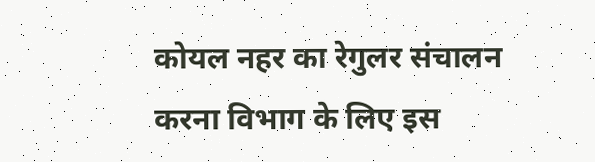कोयल नहर का रेगुलर संचालन करना विभाग के लिए इस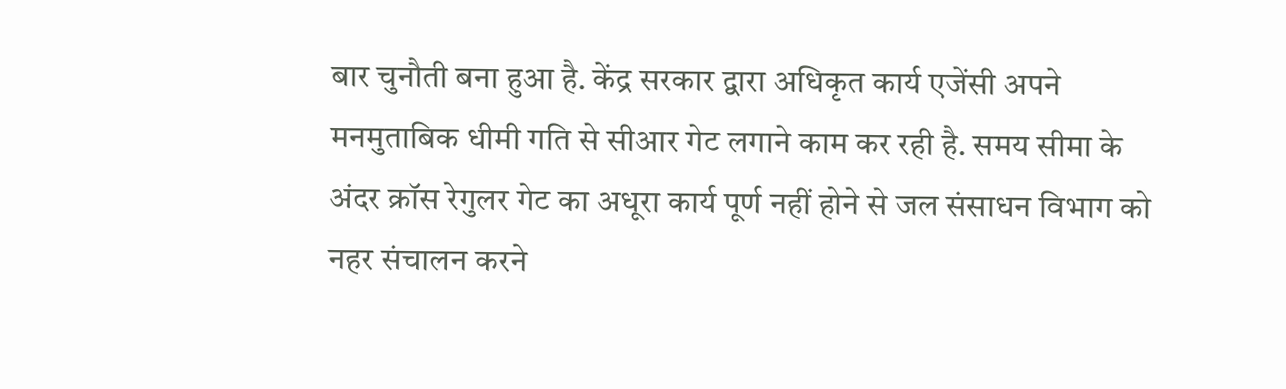बार चुनौती बना हुआ है. केंद्र सरकार द्वारा अधिकृत कार्य एजेंसी अपने मनमुताबिक धीमी गति से सीआर गेट लगाने काम कर रही है. समय सीमा के अंदर क्रॉस रेगुलर गेट का अधूरा कार्य पूर्ण नहीं होने से जल संसाधन विभाग को नहर संचालन करने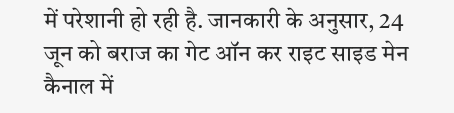में परेशानी हो रही है. जानकारी के अनुसार, 24 जून को बराज का गेट ऑन कर राइट साइड मेन कैनाल में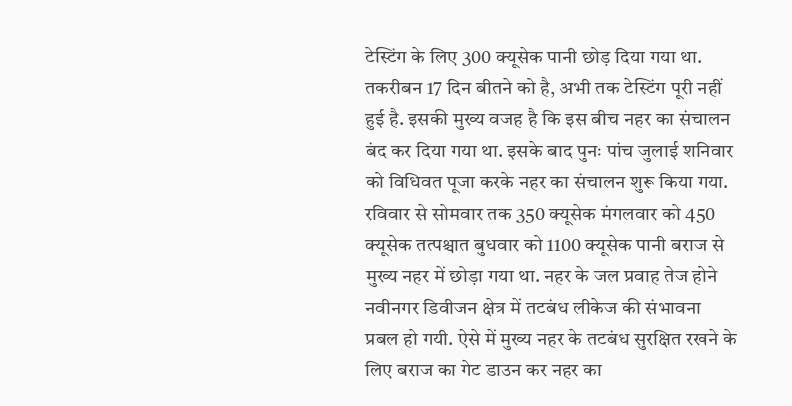टेस्टिंग के लिए 300 क्यूसेक पानी छोड़ दिया गया था. तकरीबन 17 दिन बीतने को है, अभी तक टेस्टिंग पूरी नहीं हुई है. इसकी मुख्य वजह है कि इस बीच नहर का संचालन बंद कर दिया गया था. इसके बाद पुनः पांच जुलाई शनिवार को विधिवत पूजा करके नहर का संचालन शुरू किया गया. रविवार से सोमवार तक 350 क्यूसेक मंगलवार को 450 क्यूसेक तत्पश्चात बुधवार को 1100 क्यूसेक पानी बराज से मुख्य नहर में छोड़ा गया था. नहर के जल प्रवाह तेज होने नवीनगर डिवीजन क्षेत्र में तटबंध लीकेज की संभावना प्रबल हो गयी. ऐसे में मुख्य नहर के तटबंध सुरक्षित रखने के लिए बराज का गेट डाउन कर नहर का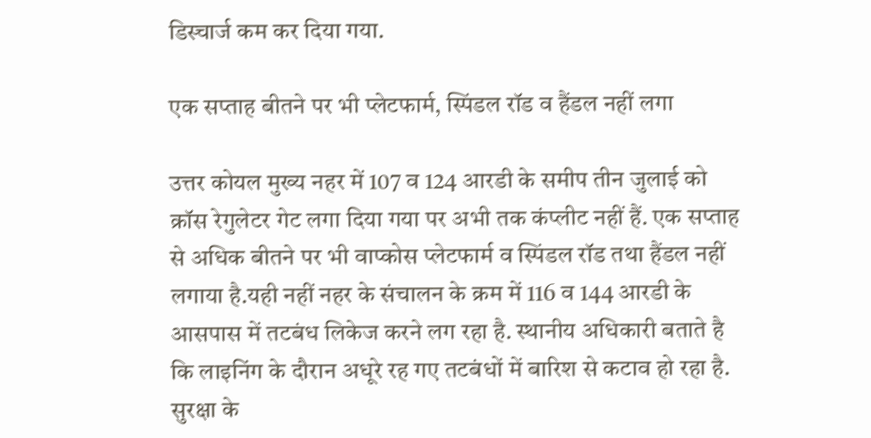डिस्चार्ज कम कर दिया गया.

एक सप्ताह बीतने पर भी प्लेटफार्म, स्पिंडल रॉड व हैंडल नहीं लगा

उत्तर कोयल मुख्य नहर में 107 व 124 आरडी के समीप तीन जुलाई को क्रॉस रेगुलेटर गेट लगा दिया गया पर अभी तक कंप्लीट नहीं हैं. एक सप्ताह से अधिक बीतने पर भी वाप्कोस प्लेटफार्म व स्पिंडल रॉड तथा हैंडल नहीं लगाया है.यही नहीं नहर के संचालन के क्रम में 116 व 144 आरडी के आसपास में तटबंध लिकेज करने लग रहा है. स्थानीय अधिकारी बताते है कि लाइनिंग के दौरान अधूरे रह गए तटबंधों में बारिश से कटाव हो रहा है. सुरक्षा के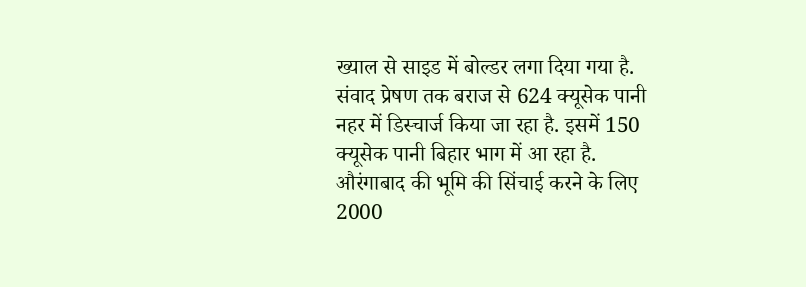ख्याल से साइड में बोल्डर लगा दिया गया है. संवाद प्रेषण तक बराज से 624 क्यूसेक पानी नहर में डिस्चार्ज किया जा रहा है. इसमें 150 क्यूसेक पानी बिहार भाग में आ रहा है. औरंगाबाद की भूमि की सिंचाई करने के लिए 2000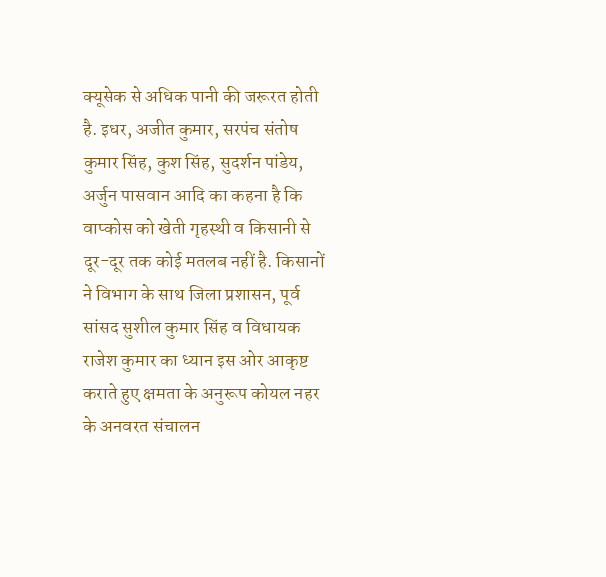क्यूसेक से अधिक पानी की जरूरत होती है. इधर, अजीत कुमार, सरपंच संतोष कुमार सिंह, कुश सिंह, सुदर्शन पांडेय, अर्जुन पासवान आदि का कहना है कि वाप्कोस को खेती गृहस्थी व किसानी से दूर-दूर तक कोई मतलब नहीं है. किसानों ने विभाग के साथ जिला प्रशासन, पूर्व सांसद सुशील कुमार सिंह व विधायक राजेश कुमार का ध्यान इस ओर आकृष्ट कराते हुए क्षमता के अनुरूप कोयल नहर के अनवरत संचालन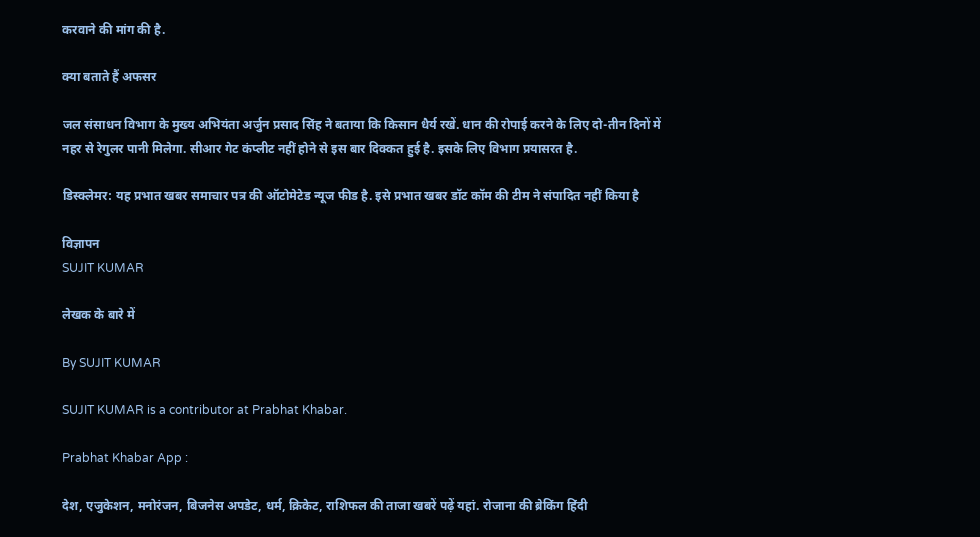करवाने की मांग की है.

क्या बताते हैं अफसर

जल संसाधन विभाग के मुख्य अभियंता अर्जुन प्रसाद सिंह ने बताया कि किसान धैर्य रखें. धान की रोपाई करने के लिए दो-तीन दिनों में नहर से रेगुलर पानी मिलेगा. सीआर गेट कंप्लीट नहीं होने से इस बार दिक्कत हुई है. इसके लिए विभाग प्रयासरत है.

डिस्क्लेमर: यह प्रभात खबर समाचार पत्र की ऑटोमेटेड न्यूज फीड है. इसे प्रभात खबर डॉट कॉम की टीम ने संपादित नहीं किया है

विज्ञापन
SUJIT KUMAR

लेखक के बारे में

By SUJIT KUMAR

SUJIT KUMAR is a contributor at Prabhat Khabar.

Prabhat Khabar App :

देश, एजुकेशन, मनोरंजन, बिजनेस अपडेट, धर्म, क्रिकेट, राशिफल की ताजा खबरें पढ़ें यहां. रोजाना की ब्रेकिंग हिंदी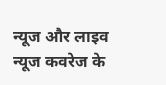न्यूज और लाइव न्यूज कवरेज के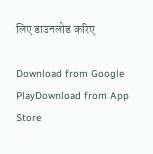लिए डाउनलोड करिए

Download from Google PlayDownload from App Store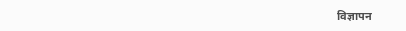विज्ञापन